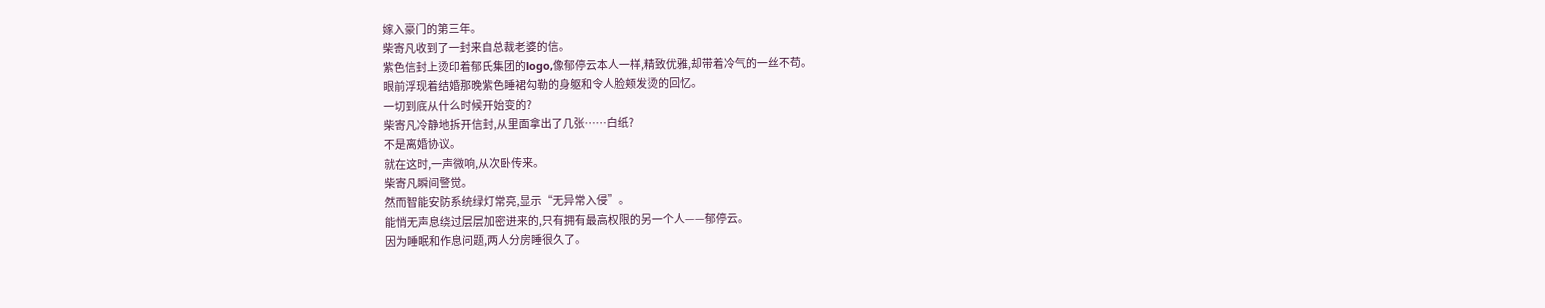嫁入豪门的第三年。
柴寄凡收到了一封来自总裁老婆的信。
紫色信封上烫印着郁氏集团的logo,像郁停云本人一样,精致优雅,却带着冷气的一丝不苟。
眼前浮现着结婚那晚紫色睡裙勾勒的身躯和令人脸颊发烫的回忆。
一切到底从什么时候开始变的?
柴寄凡冷静地拆开信封,从里面拿出了几张……白纸?
不是离婚协议。
就在这时,一声微响,从次卧传来。
柴寄凡瞬间警觉。
然而智能安防系统绿灯常亮,显示“无异常入侵”。
能悄无声息绕过层层加密进来的,只有拥有最高权限的另一个人——郁停云。
因为睡眠和作息问题,两人分房睡很久了。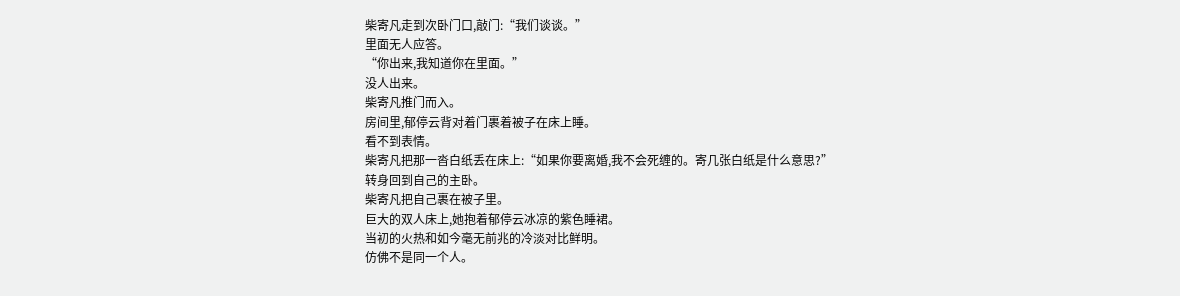柴寄凡走到次卧门口,敲门:“我们谈谈。”
里面无人应答。
“你出来,我知道你在里面。”
没人出来。
柴寄凡推门而入。
房间里,郁停云背对着门裹着被子在床上睡。
看不到表情。
柴寄凡把那一沓白纸丢在床上:“如果你要离婚,我不会死缠的。寄几张白纸是什么意思?”
转身回到自己的主卧。
柴寄凡把自己裹在被子里。
巨大的双人床上,她抱着郁停云冰凉的紫色睡裙。
当初的火热和如今毫无前兆的冷淡对比鲜明。
仿佛不是同一个人。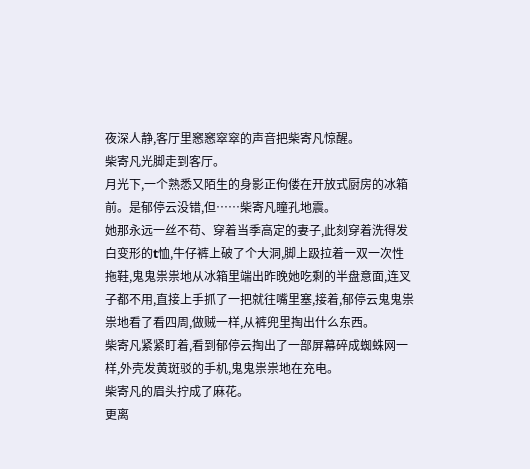夜深人静,客厅里窸窸窣窣的声音把柴寄凡惊醒。
柴寄凡光脚走到客厅。
月光下,一个熟悉又陌生的身影正佝偻在开放式厨房的冰箱前。是郁停云没错,但……柴寄凡瞳孔地震。
她那永远一丝不苟、穿着当季高定的妻子,此刻穿着洗得发白变形的t恤,牛仔裤上破了个大洞,脚上趿拉着一双一次性拖鞋,鬼鬼祟祟地从冰箱里端出昨晚她吃剩的半盘意面,连叉子都不用,直接上手抓了一把就往嘴里塞,接着,郁停云鬼鬼祟祟地看了看四周,做贼一样,从裤兜里掏出什么东西。
柴寄凡紧紧盯着,看到郁停云掏出了一部屏幕碎成蜘蛛网一样,外壳发黄斑驳的手机,鬼鬼祟祟地在充电。
柴寄凡的眉头拧成了麻花。
更离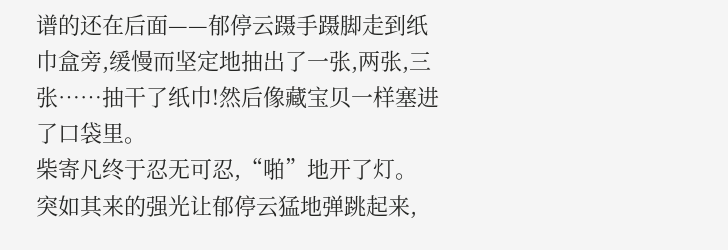谱的还在后面——郁停云蹑手蹑脚走到纸巾盒旁,缓慢而坚定地抽出了一张,两张,三张……抽干了纸巾!然后像藏宝贝一样塞进了口袋里。
柴寄凡终于忍无可忍,“啪”地开了灯。
突如其来的强光让郁停云猛地弹跳起来,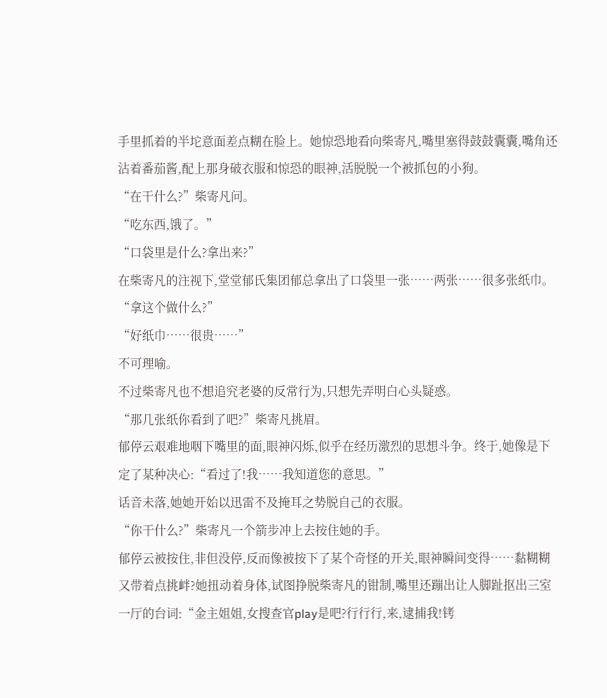手里抓着的半坨意面差点糊在脸上。她惊恐地看向柴寄凡,嘴里塞得鼓鼓囊囊,嘴角还沾着番茄酱,配上那身破衣服和惊恐的眼神,活脱脱一个被抓包的小狗。
“在干什么?”柴寄凡问。
“吃东西,饿了。”
“口袋里是什么?拿出来?”
在柴寄凡的注视下,堂堂郁氏集团郁总拿出了口袋里一张……两张……很多张纸巾。
“拿这个做什么?”
“好纸巾……很贵……”
不可理喻。
不过柴寄凡也不想追究老婆的反常行为,只想先弄明白心头疑惑。
“那几张纸你看到了吧?”柴寄凡挑眉。
郁停云艰难地咽下嘴里的面,眼神闪烁,似乎在经历激烈的思想斗争。终于,她像是下定了某种决心:“看过了!我……我知道您的意思。”
话音未落,她她开始以迅雷不及掩耳之势脱自己的衣服。
“你干什么?”柴寄凡一个箭步冲上去按住她的手。
郁停云被按住,非但没停,反而像被按下了某个奇怪的开关,眼神瞬间变得……黏糊糊又带着点挑衅?她扭动着身体,试图挣脱柴寄凡的钳制,嘴里还蹦出让人脚趾抠出三室一厅的台词:“金主姐姐,女搜查官play是吧?行行行,来,逮捕我!铐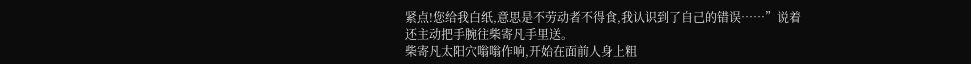紧点!您给我白纸,意思是不劳动者不得食,我认识到了自己的错误……”说着还主动把手腕往柴寄凡手里送。
柴寄凡太阳穴嗡嗡作响,开始在面前人身上粗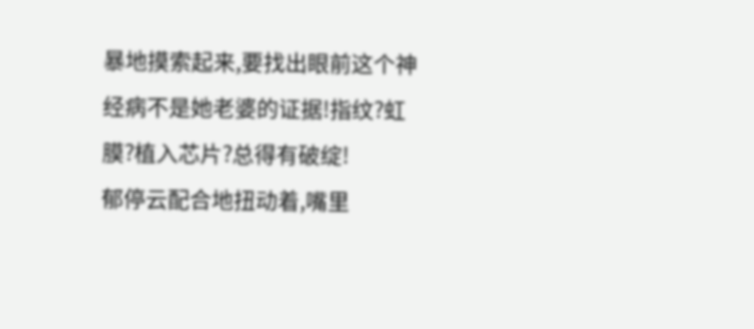暴地摸索起来,要找出眼前这个神经病不是她老婆的证据!指纹?虹膜?植入芯片?总得有破绽!
郁停云配合地扭动着,嘴里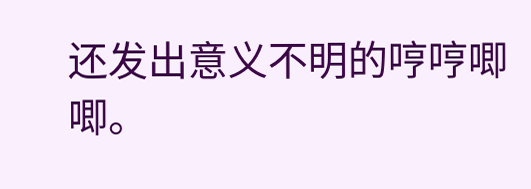还发出意义不明的哼哼唧唧。